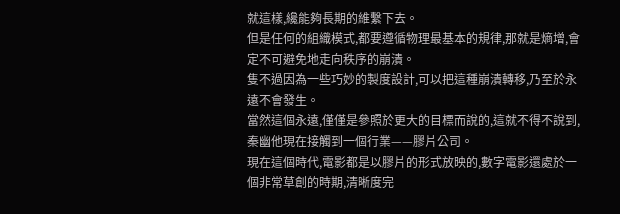就這樣,纔能夠長期的維繫下去。
但是任何的組織模式,都要遵循物理最基本的規律,那就是熵增,會定不可避免地走向秩序的崩潰。
隻不過因為一些巧妙的製度設計,可以把這種崩潰轉移,乃至於永遠不會發生。
當然這個永遠,僅僅是參照於更大的目標而說的,這就不得不說到,秦幽他現在接觸到一個行業——膠片公司。
現在這個時代,電影都是以膠片的形式放映的,數字電影還處於一個非常草創的時期,清晰度完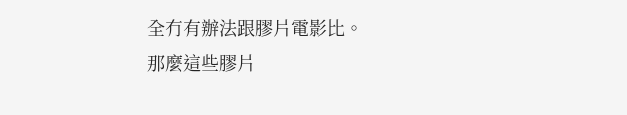全冇有辦法跟膠片電影比。
那麼這些膠片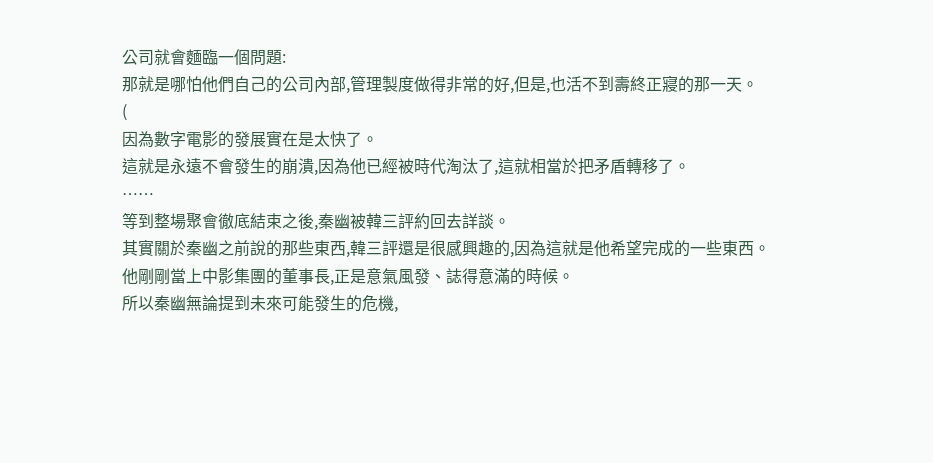公司就會麵臨一個問題:
那就是哪怕他們自己的公司內部,管理製度做得非常的好,但是,也活不到壽終正寢的那一天。
(
因為數字電影的發展實在是太快了。
這就是永遠不會發生的崩潰,因為他已經被時代淘汰了,這就相當於把矛盾轉移了。
……
等到整場聚會徹底結束之後,秦幽被韓三評約回去詳談。
其實關於秦幽之前說的那些東西,韓三評還是很感興趣的,因為這就是他希望完成的一些東西。
他剛剛當上中影集團的董事長,正是意氣風發、誌得意滿的時候。
所以秦幽無論提到未來可能發生的危機,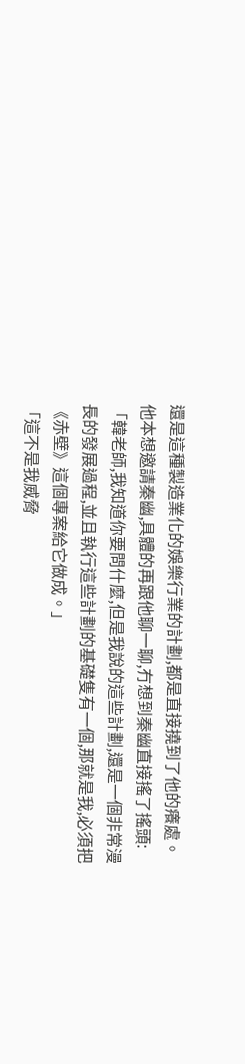還是這種製造業化的娛樂行業的計劃,都是直接撓到了他的癢處。
他本想邀請秦幽,具體的再跟他聊一聊,冇想到秦幽直接搖了搖頭:
「韓老師,我知道你要問什麼,但是我說的這些計劃,還是一個非常漫長的發展過程,並且執行這些計劃的基礎隻有一個,那就是我,必須把《赤壁》這個專案給它做成。」
「這不是我威脅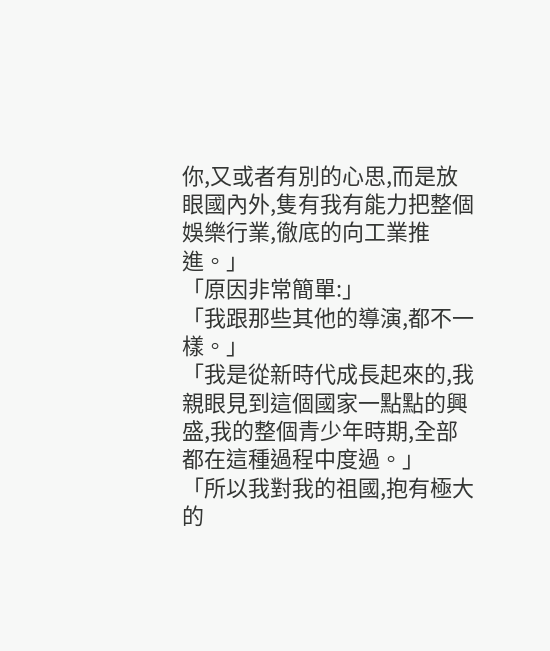你,又或者有別的心思,而是放眼國內外,隻有我有能力把整個娛樂行業,徹底的向工業推進。」
「原因非常簡單:」
「我跟那些其他的導演,都不一樣。」
「我是從新時代成長起來的,我親眼見到這個國家一點點的興盛,我的整個青少年時期,全部都在這種過程中度過。」
「所以我對我的祖國,抱有極大的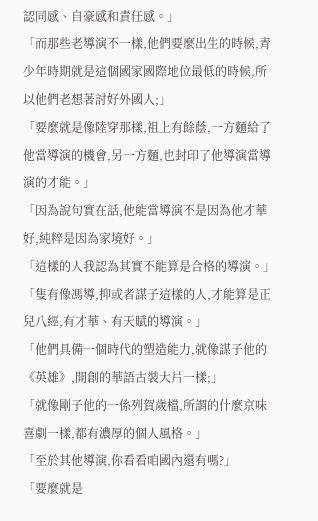認同感、自豪感和責任感。」
「而那些老導演不一樣,他們要麼出生的時候,青少年時期就是這個國家國際地位最低的時候,所以他們老想著討好外國人;」
「要麼就是像陸穿那樣,祖上有餘蔭,一方麵給了他當導演的機會,另一方麵,也封印了他導演當導演的才能。」
「因為說句實在話,他能當導演不是因為他才華好,純粹是因為家境好。」
「這樣的人我認為其實不能算是合格的導演。」
「隻有像馮導,抑或者謀子這樣的人,才能算是正兒八經,有才華、有天賦的導演。」
「他們具備一個時代的塑造能力,就像謀子他的《英雄》,開創的華語古裝大片一樣;」
「就像剛子他的一係列賀歲檔,所謂的什麼京味喜劇一樣,都有濃厚的個人風格。」
「至於其他導演,你看看咱國內還有嗎?」
「要麼就是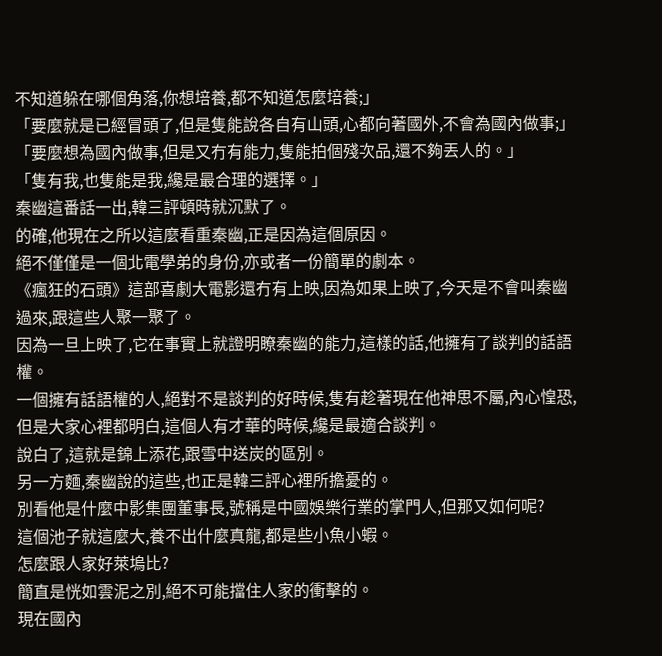不知道躲在哪個角落,你想培養,都不知道怎麼培養;」
「要麼就是已經冒頭了,但是隻能說各自有山頭,心都向著國外,不會為國內做事;」
「要麼想為國內做事,但是又冇有能力,隻能拍個殘次品,還不夠丟人的。」
「隻有我,也隻能是我,纔是最合理的選擇。」
秦幽這番話一出,韓三評頓時就沉默了。
的確,他現在之所以這麼看重秦幽,正是因為這個原因。
絕不僅僅是一個北電學弟的身份,亦或者一份簡單的劇本。
《瘋狂的石頭》這部喜劇大電影還冇有上映,因為如果上映了,今天是不會叫秦幽過來,跟這些人聚一聚了。
因為一旦上映了,它在事實上就證明瞭秦幽的能力,這樣的話,他擁有了談判的話語權。
一個擁有話語權的人,絕對不是談判的好時候,隻有趁著現在他神思不屬,內心惶恐,但是大家心裡都明白,這個人有才華的時候,纔是最適合談判。
說白了,這就是錦上添花,跟雪中送炭的區別。
另一方麵,秦幽說的這些,也正是韓三評心裡所擔憂的。
別看他是什麼中影集團董事長,號稱是中國娛樂行業的掌門人,但那又如何呢?
這個池子就這麼大,養不出什麼真龍,都是些小魚小蝦。
怎麼跟人家好萊塢比?
簡直是恍如雲泥之別,絕不可能擋住人家的衝擊的。
現在國內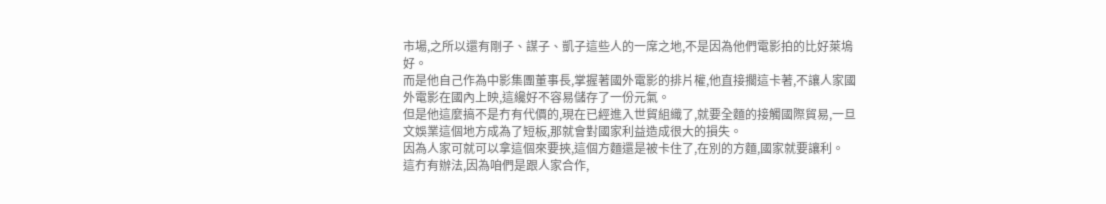市場,之所以還有剛子、謀子、凱子這些人的一席之地,不是因為他們電影拍的比好萊塢好。
而是他自己作為中影集團董事長,掌握著國外電影的排片權,他直接擱這卡著,不讓人家國外電影在國內上映,這纔好不容易儲存了一份元氣。
但是他這麼搞不是冇有代價的,現在已經進入世貿組織了,就要全麵的接觸國際貿易,一旦文娛業這個地方成為了短板,那就會對國家利益造成很大的損失。
因為人家可就可以拿這個來要挾,這個方麵還是被卡住了,在別的方麵,國家就要讓利。
這冇有辦法,因為咱們是跟人家合作,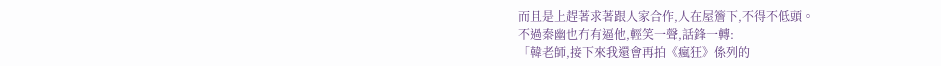而且是上趕著求著跟人家合作,人在屋簷下,不得不低頭。
不過秦幽也冇有逼他,輕笑一聲,話鋒一轉:
「韓老師,接下來我還會再拍《瘋狂》係列的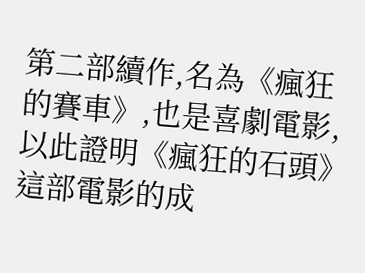第二部續作,名為《瘋狂的賽車》,也是喜劇電影,以此證明《瘋狂的石頭》這部電影的成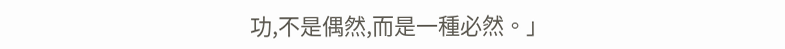功,不是偶然,而是一種必然。」